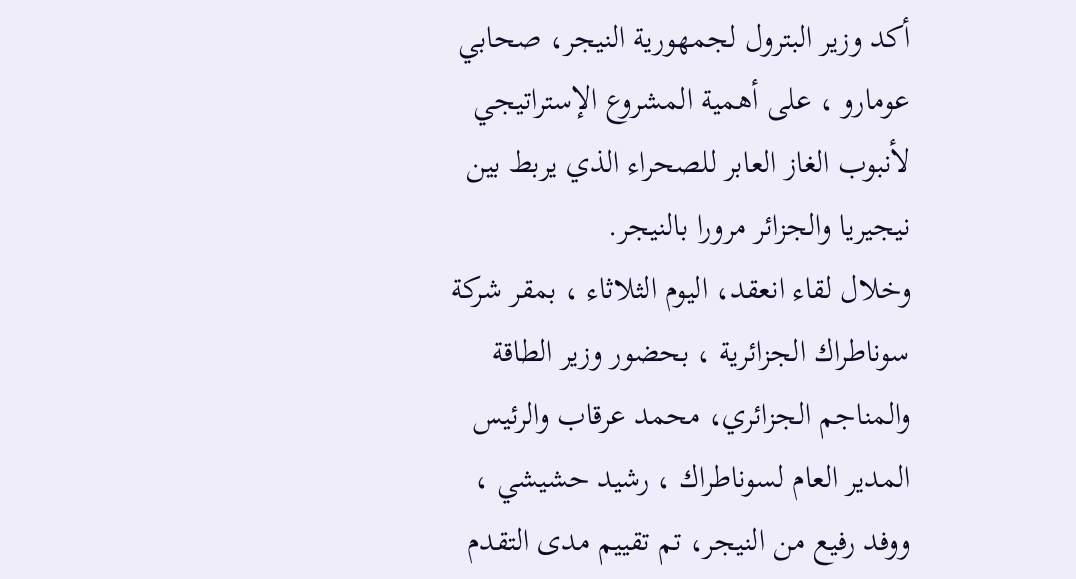أكد وزير البترول لجمهورية النيجر، صحابي عومارو ، على أهمية المشروع الإستراتيجي لأنبوب الغاز العابر للصحراء الذي يربط بين نيجيريا والجزائر مرورا بالنيجر.
وخلال لقاء انعقد، اليوم الثلاثاء ، بمقر شركة سوناطراك الجزائرية ، بحضور وزير الطاقة والمناجم الجزائري، محمد عرقاب والرئيس المدير العام لسوناطراك ، رشيد حشيشي ، ووفد رفيع من النيجر، تم تقييم مدى التقدم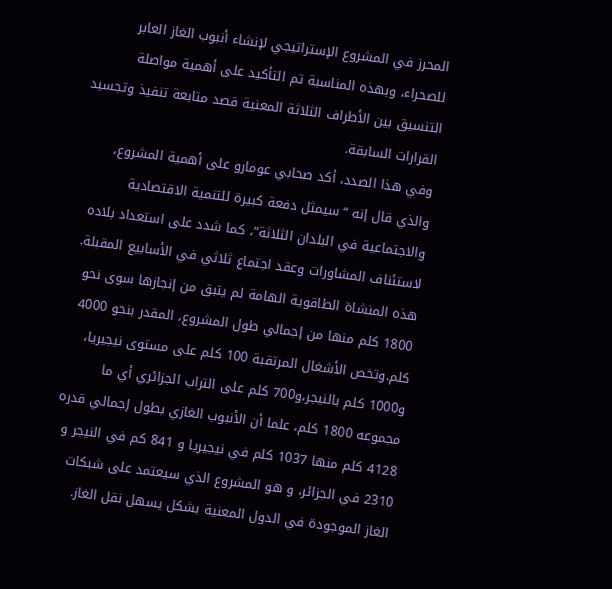المحرز في المشروع الإستراتيجي لإنشاء أنبوب الغاز العابر للصحراء، وبهذه المناسبة تم التأكيد على أهمية مواصلة التنسيق بين الأطراف الثلاثة المعنية قصد متابعة تنفيذ وتجسيد القرارات السابقة.
وفي هذا الصدد، أكد صحابي عومارو على أهمية المشروع، والذي قال إنه “سيمثل دفعة كبيرة للتنمية الاقتصادية والاجتماعية في البلدان الثلاثة”، كما شدد على استعداد بلاده لاستئناف المشاورات وعقد اجتماع ثلاثي في الأسابيع المقبلة.
هذه المنشاة الطاقوية الهامة لم يتبق من إنجازها سوى نحو 1800 كلم منها من إجمالي طول المشروع، المقدر بنحو 4000 كلم.وتخص الأشغال المرتقبة 100 كلم على مستوى نيجيريا، و1000 كلم بالنيجر،و700 كلم على التراب الجزائري أي ما مجموعه 1800 كلم، علما أن الأنبوب الغازي بطول إجمالي قدره 4128 كلم منها 1037 كلم في نيجيريا و 841 كم في النيجر و 2310 في الجزائر، و هو المشروع الذي سيعتمد على شبكات الغاز الموجودة في الدول المعنية بشكل يسهل نقل الغاز.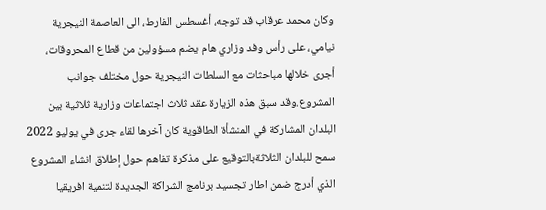وكان محمد عرقاب قد توجه، أغسطس الفارط، الى العاصمة النيجرية نيامي، على رأس وفد وزاري هام يضم مسؤولين من قطاع المحروقات، أجرى خلالها مباحثات مع السلطات النيجرية حول مختلف جوانب المشروع.وقد سبق هذه الزيارة عقد ثلاث اجتماعات وزارية ثلاثية بين البلدان المشاركة في المنشأة الطاقوية كان آخرها لقاء جرى في يوليو 2022 سمح للبلدان الثلاثةبالتوقيع على مذكرة تفاهم حول إطلاق انشاء المشروع الذي أدرج ضمن اطار تجسيد برنامج الشراكة الجديدة لتنمية افريقيا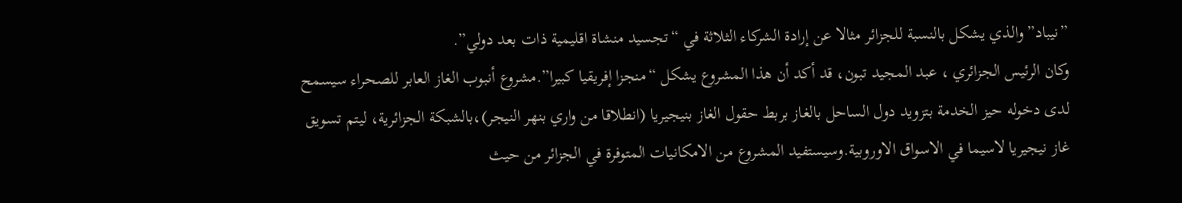”نيباد” والذي يشكل بالنسبة للجزائر مثالا عن إرادة الشركاء الثلاثة في “تجسيد منشاة اقليمية ذات بعد دولي”.
وكان الرئيس الجزائري ، عبد المجيد تبون، قد أكد أن هذا المشروع يشكل “منجزا إفريقيا كبيرا”.مشروع أنبوب الغاز العابر للصحراء سيسمح لدى دخوله حيز الخدمة بتزويد دول الساحل بالغاز بربط حقول الغاز بنيجيريا (انطلاقا من واري بنهر النيجر)،بالشبكة الجزائرية، ليتم تسويق غاز نيجيريا لاسيما في الاسواق الاوروبية.وسيستفيد المشروع من الامكانيات المتوفرة في الجزائر من حيث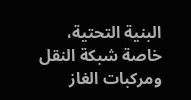البنية التحتية، خاصة شبكة النقل ومركبات الغاز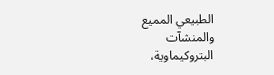الطبيعي المميع والمنشآت البتروكيماوية،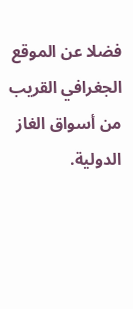فضلا عن الموقع الجغرافي القريب من أسواق الغاز الدولية.